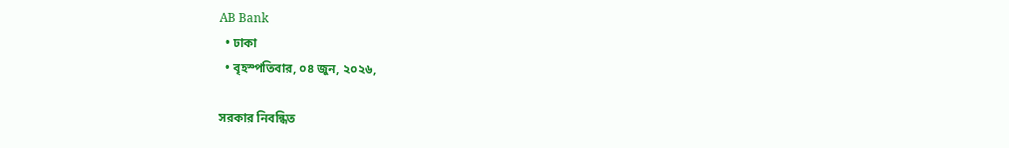AB Bank
  • ঢাকা
  • বৃহস্পতিবার, ০৪ জুন, ২০২৬,

সরকার নিবন্ধিত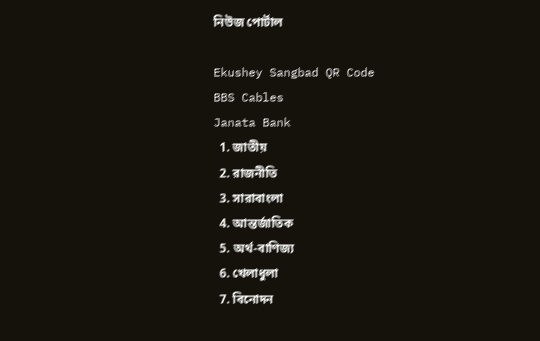নিউজ পোর্টাল

Ekushey Sangbad QR Code
BBS Cables
Janata Bank
  1. জাতীয়
  2. রাজনীতি
  3. সারাবাংলা
  4. আন্তর্জাতিক
  5. অর্থ-বাণিজ্য
  6. খেলাধুলা
  7. বিনোদন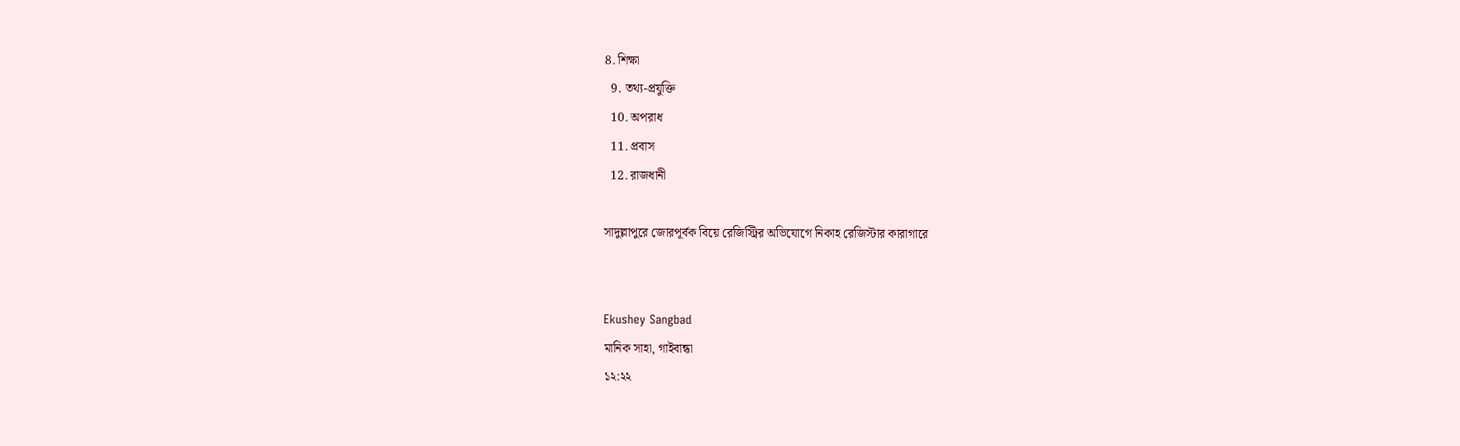8. শিক্ষা
  9. তথ্য-প্রযুক্তি
  10. অপরাধ
  11. প্রবাস
  12. রাজধানী

সাদুল্লাপুরে জোরপূর্বক বিয়ে রেজিস্ট্রির অভিযোগে নিকাহ রেজিস্টার কারাগারে


Ekushey Sangbad
মানিক সাহা, গাইবান্ধা
১২:২২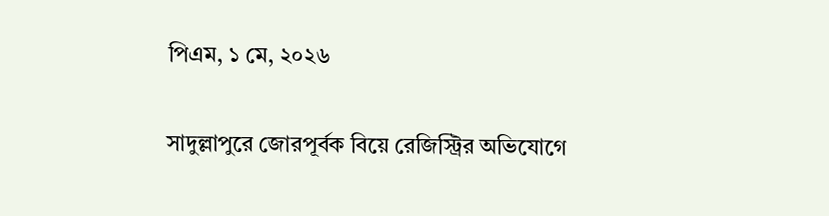পিএম, ১ মে, ২০২৬

সাদুল্লাপুরে জোরপূর্বক বিয়ে রেজিস্ট্রির অভিযোগে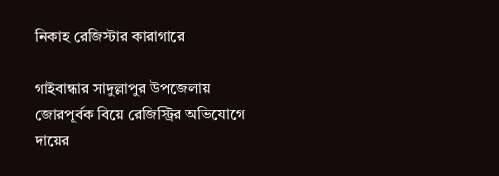নিকাহ রেজিস্টার কারাগারে

গাইবান্ধার সাদুল্লাপুর উপজেলায় জোরপূর্বক বিয়ে রেজিস্ট্রির অভিযোগে দায়ের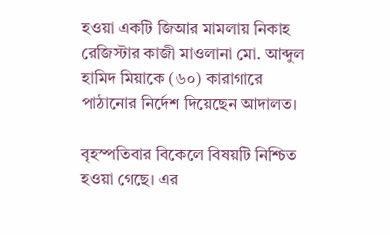হওয়া একটি জিআর মামলায় নিকাহ রেজিস্টার কাজী মাওলানা মো. আব্দুল হামিদ মিয়াকে (৬০) কারাগারে পাঠানোর নির্দেশ দিয়েছেন আদালত।

বৃহস্পতিবার বিকেলে বিষয়টি নিশ্চিত হওয়া গেছে। এর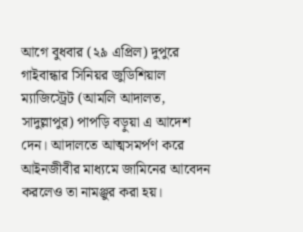আগে বুধবার (২৯ এপ্রিল) দুপুরে গাইবান্ধার সিনিয়র জুডিশিয়াল ম্যাজিস্ট্রেট (আমলি আদালত, সাদুল্লাপুর) পাপড়ি বড়ুয়া এ আদেশ দেন। আদালতে আত্মসমর্পণ করে আইনজীবীর মাধ্যমে জামিনের আবেদন করলেও তা নামঞ্জুর করা হয়।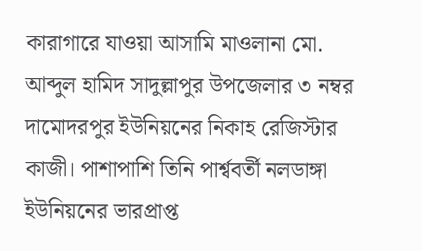কারাগারে যাওয়া আসামি মাওলানা মো. আব্দুল হামিদ সাদুল্লাপুর উপজেলার ৩ নম্বর দামোদরপুর ইউনিয়নের নিকাহ রেজিস্টার কাজী। পাশাপাশি তিনি পার্শ্ববর্তী নলডাঙ্গা ইউনিয়নের ভারপ্রাপ্ত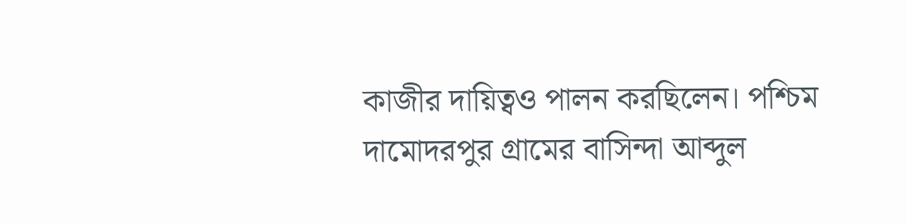কাজীর দায়িত্বও পালন করছিলেন। পশ্চিম দামোদরপুর গ্রামের বাসিন্দা আব্দুল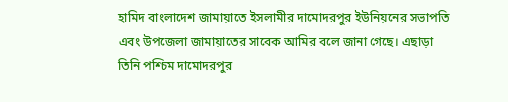হামিদ বাংলাদেশ জামায়াতে ইসলামীর দামোদরপুর ইউনিয়নের সভাপতি এবং উপজেলা জামায়াতের সাবেক আমির বলে জানা গেছে। এছাড়া তিনি পশ্চিম দামোদরপুর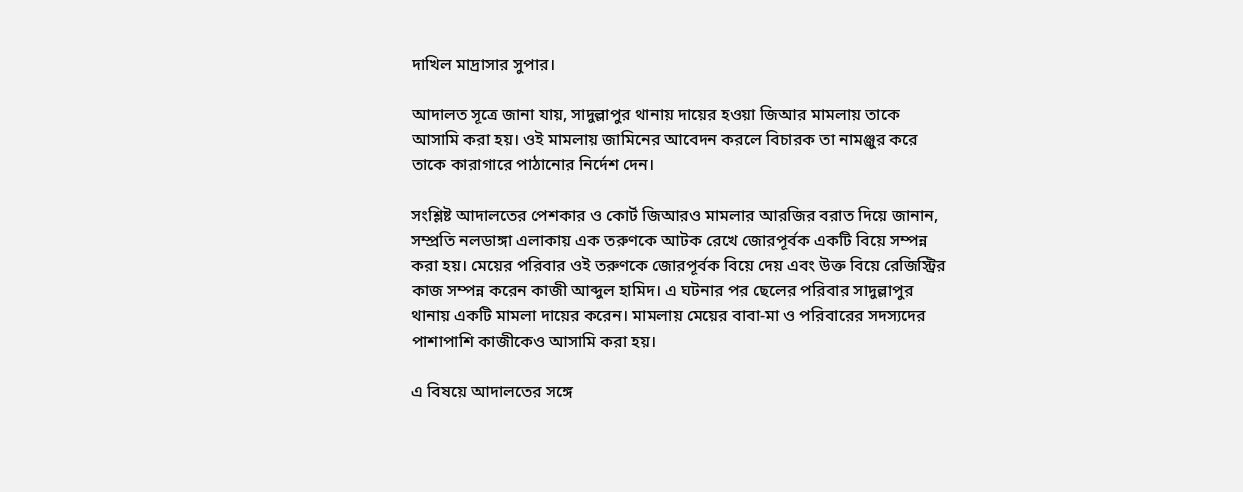দাখিল মাদ্রাসার সুপার।

আদালত সূত্রে জানা যায়, সাদুল্লাপুর থানায় দায়ের হওয়া জিআর মামলায় তাকে আসামি করা হয়। ওই মামলায় জামিনের আবেদন করলে বিচারক তা নামঞ্জুর করে তাকে কারাগারে পাঠানোর নির্দেশ দেন।

সংশ্লিষ্ট আদালতের পেশকার ও কোর্ট জিআরও মামলার আরজির বরাত দিয়ে জানান, সম্প্রতি নলডাঙ্গা এলাকায় এক তরুণকে আটক রেখে জোরপূর্বক একটি বিয়ে সম্পন্ন করা হয়। মেয়ের পরিবার ওই তরুণকে জোরপূর্বক বিয়ে দেয় এবং উক্ত বিয়ে রেজিস্ট্রির কাজ সম্পন্ন করেন কাজী আব্দুল হামিদ। এ ঘটনার পর ছেলের পরিবার সাদুল্লাপুর থানায় একটি মামলা দায়ের করেন। মামলায় মেয়ের বাবা-মা ও পরিবারের সদস্যদের পাশাপাশি কাজীকেও আসামি করা হয়।

এ বিষয়ে আদালতের সঙ্গে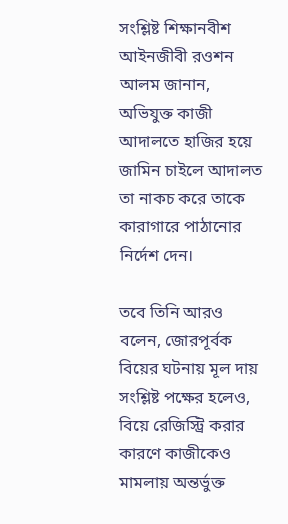সংশ্লিষ্ট শিক্ষানবীশ আইনজীবী রওশন আলম জানান, অভিযুক্ত কাজী আদালতে হাজির হয়ে জামিন চাইলে আদালত তা নাকচ করে তাকে কারাগারে পাঠানোর নির্দেশ দেন।

তবে তিনি আরও বলেন, জোরপূর্বক বিয়ের ঘটনায় মূল দায় সংশ্লিষ্ট পক্ষের হলেও, বিয়ে রেজিস্ট্রি করার কারণে কাজীকেও মামলায় অন্তর্ভুক্ত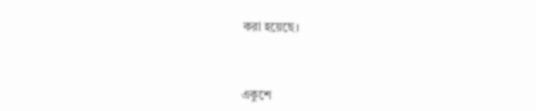করা হয়েছে।



একুশে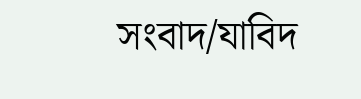সংবাদ/যাবিদ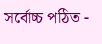সর্বোচ্চ পঠিত -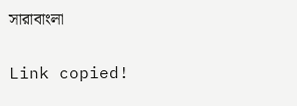সারাবাংলা

Link copied!